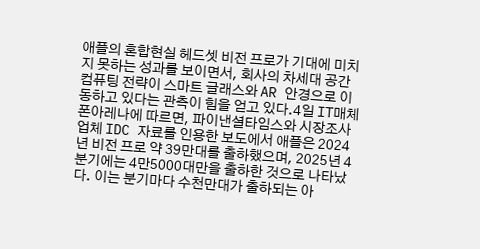애플의 혼합현실 헤드셋 비전 프로가 기대에 미치지 못하는 성과를 보이면서, 회사의 차세대 공간 컴퓨팅 전략이 스마트 글래스와 AR 안경으로 이동하고 있다는 관측이 힘을 얻고 있다.4일 IT매체 폰아레나에 따르면, 파이낸셜타임스와 시장조사업체 IDC 자료를 인용한 보도에서 애플은 2024년 비전 프로 약 39만대를 출하했으며, 2025년 4분기에는 4만5000대만을 출하한 것으로 나타났다. 이는 분기마다 수천만대가 출하되는 아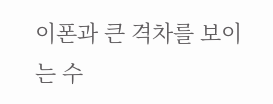이폰과 큰 격차를 보이는 수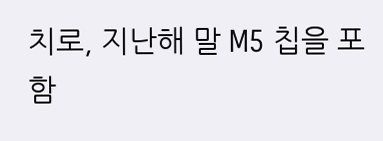치로, 지난해 말 M5 칩을 포함